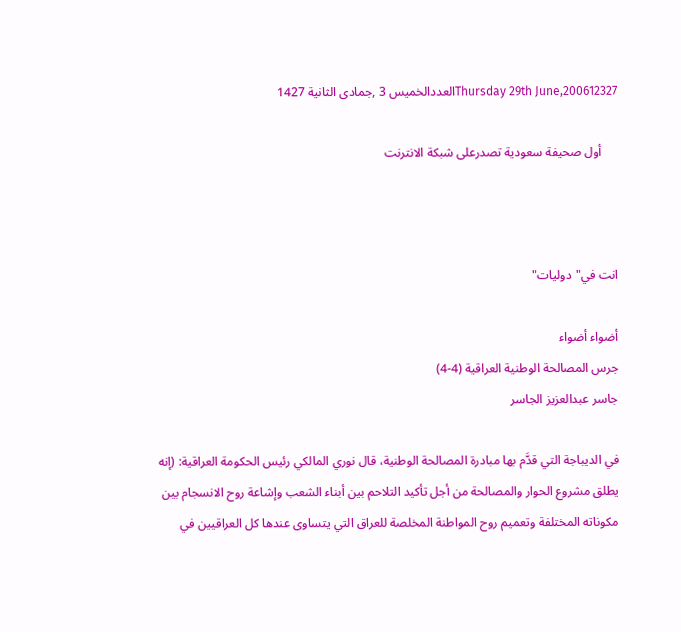Thursday 29th June,200612327العددالخميس 3 ,جمادى الثانية 1427

     أول صحيفة سعودية تصدرعلى شبكة الانترنت



انت في"دوليات"

أضواء أضواء
جرس المصالحة الوطنية العراقية (4-4)
جاسر عبدالعزيز الجاسر

في الديباجة التي قدَّم بها مبادرة المصالحة الوطنية، قال نوري المالكي رئيس الحكومة العراقية: (إنه يطلق مشروع الحوار والمصالحة من أجل تأكيد التلاحم بين أبناء الشعب وإشاعة روح الانسجام بين مكوناته المختلفة وتعميم روح المواطنة المخلصة للعراق التي يتساوى عندها كل العراقيين في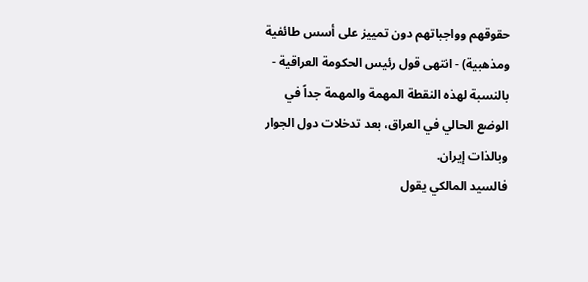حقوقهم وواجباتهم دون تمييز على أسس طائفية ومذهبية) - انتهى قول رئيس الحكومة العراقية - بالنسبة لهذه النقطة المهمة والمهمة جداً في الوضع الحالي في العراق، بعد تدخلات دول الجوار وبالذات إيران.
فالسيد المالكي يقول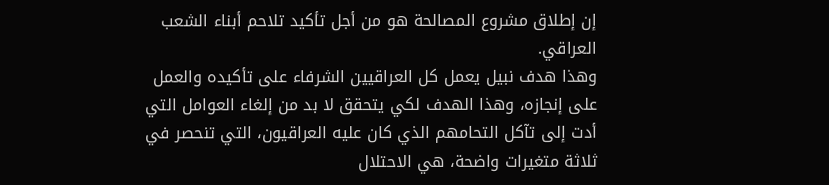إن إطلاق مشروع المصالحة هو من أجل تأكيد تلاحم أبناء الشعب العراقي.
وهذا هدف نبيل يعمل كل العراقيين الشرفاء على تأكيده والعمل على إنجازه، وهذا الهدف لكي يتحقق لا بد من إلغاء العوامل التي أدت إلى تآكل التحامهم الذي كان عليه العراقيون، التي تنحصر في ثلاثة متغيرات واضحة، هي الاحتلال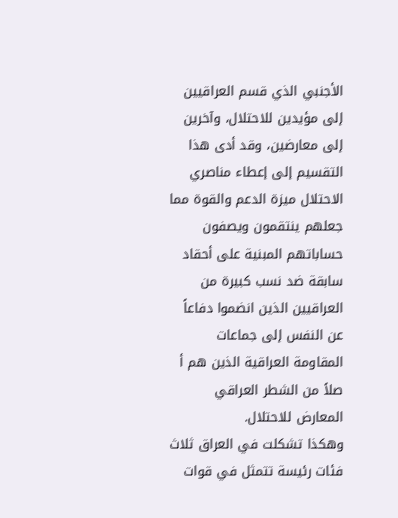الأجنبي الذي قسم العراقيين إلى مؤيدين للاحتلال، وآخرين إلى معارضين، وقد أدى هذا التقسيم إلى إعطاء مناصري الاحتلال ميزة الدعم والقوة مما جعلهم ينتقمون ويصفون حساباتهم المبنية على أحقاد سابقة ضد نسب كبيرة من العراقيين الذين انضموا دفاعاً عن النفس إلى جماعات المقاومة العراقية الذين هم أ صلاً من الشطر العراقي المعارض للاحتلال.
وهكذا تشكلت في العراق ثلاث فئات رئيسة تتمثل في قوات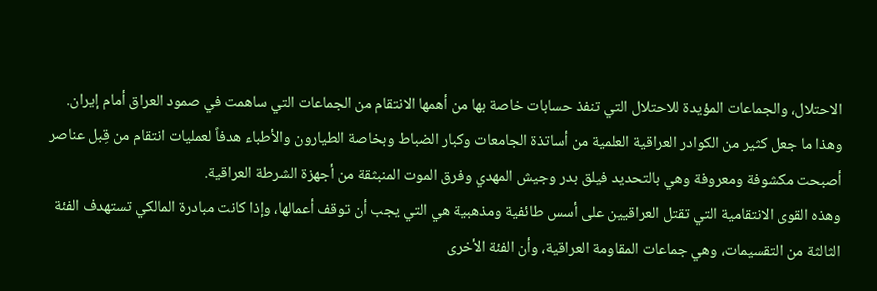الاحتلال، والجماعات المؤيدة للاحتلال التي تنفذ حسابات خاصة بها من أهمها الانتقام من الجماعات التي ساهمت في صمود العراق أمام إيران.
وهذا ما جعل كثير من الكوادر العراقية العلمية من أساتذة الجامعات وكبار الضباط وبخاصة الطيارون والأطباء هدفاً لعمليات انتقام من قِبل عناصر أصبحت مكشوفة ومعروفة وهي بالتحديد فيلق بدر وجيش المهدي وفرق الموت المنبثقة من أجهزة الشرطة العراقية.
وهذه القوى الانتقامية التي تقتل العراقيين على أسس طائفية ومذهبية هي التي يجب أن توقف أعمالها، وإذا كانت مبادرة المالكي تستهدف الفئة الثالثة من التقسيمات، وهي جماعات المقاومة العراقية، وأن الفئة الأخرى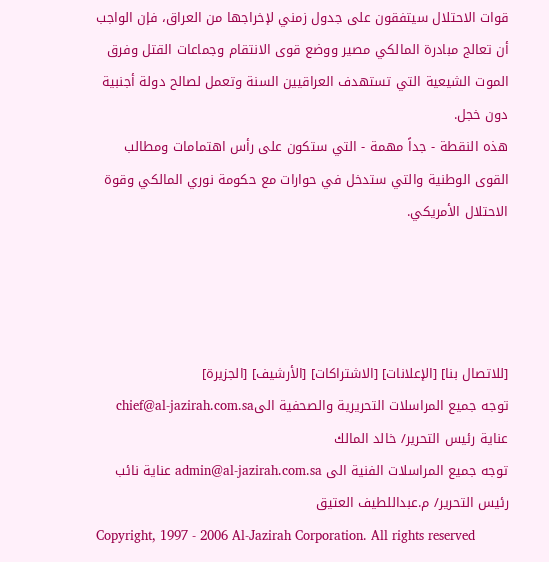قوات الاحتلال سيتفقون على جدول زمني لإخراجها من العراق، فإن الواجب أن تعالج مبادرة المالكي مصير ووضع قوى الانتقام وجماعات القتل وفرق الموت الشيعية التي تستهدف العراقيين السنة وتعمل لصالح دولة أجنبية دون خجل.
هذه النقطة - جداً مهمة - التي ستكون على رأس اهتمامات ومطالب القوى الوطنية والتي ستدخل في حوارات مع حكومة نوري المالكي وقوة الاحتلال الأمريكي.




[للاتصال بنا] [الإعلانات] [الاشتراكات] [الأرشيف] [الجزيرة]
توجه جميع المراسلات التحريرية والصحفية الىchief@al-jazirah.com.sa عناية رئيس التحرير/ خالد المالك
توجه جميع المراسلات الفنية الى admin@al-jazirah.com.sa عناية نائب رئيس التحرير/ م.عبداللطيف العتيق
Copyright, 1997 - 2006 Al-Jazirah Corporation. All rights reserved